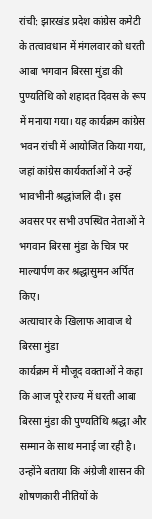रांची: झारखंड प्रदेश कांग्रेस कमेटी के तत्वावधान में मंगलवार को धरती आबा भगवान बिरसा मुंडा की पुण्यतिथि को शहादत दिवस के रूप में मनाया गया। यह कार्यक्रम कांग्रेस भवन रांची में आयोजित किया गया, जहां कांग्रेस कार्यकर्ताओं ने उन्हें भावभीनी श्रद्धांजलि दी। इस अवसर पर सभी उपस्थित नेताओं ने भगवान बिरसा मुंडा के चित्र पर माल्यार्पण कर श्रद्धासुमन अर्पित किए।
अत्याचार के खिलाफ आवाज थे बिरसा मुंडा
कार्यक्रम में मौजूद वक्ताओं ने कहा कि आज पूरे राज्य में धरती आबा बिरसा मुंडा की पुण्यतिथि श्रद्धा और सम्मान के साथ मनाई जा रही है। उन्होंने बताया कि अंग्रेजी शासन की शोषणकारी नीतियों के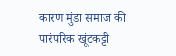कारण मुंडा समाज की पारंपरिक खूंटकट्टी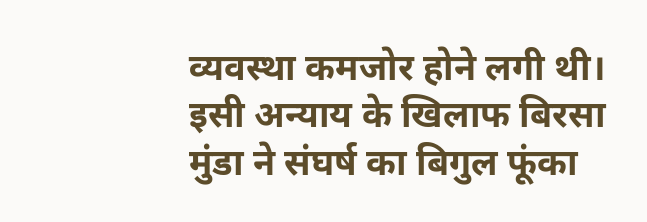व्यवस्था कमजोर होने लगी थी। इसी अन्याय के खिलाफ बिरसा मुंडा ने संघर्ष का बिगुल फूंका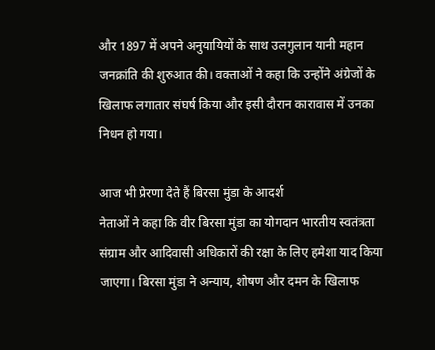और 1897 में अपने अनुयायियों के साथ उलगुलान यानी महान जनक्रांति की शुरुआत की। वक्ताओं ने कहा कि उन्होंने अंग्रेजों के खिलाफ लगातार संघर्ष किया और इसी दौरान कारावास में उनका निधन हो गया।

आज भी प्रेरणा देते हैं बिरसा मुंडा के आदर्श
नेताओं ने कहा कि वीर बिरसा मुंडा का योगदान भारतीय स्वतंत्रता संग्राम और आदिवासी अधिकारों की रक्षा के लिए हमेशा याद किया जाएगा। बिरसा मुंडा ने अन्याय, शोषण और दमन के खिलाफ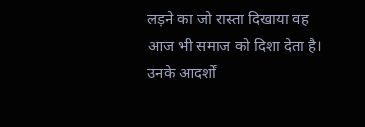लड़ने का जो रास्ता दिखाया वह आज भी समाज को दिशा देता है। उनके आदर्शों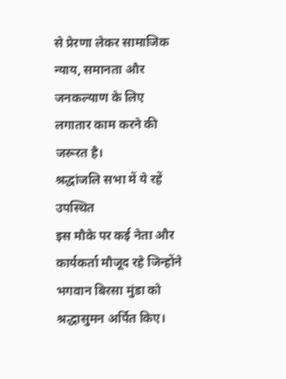से प्रेरणा लेकर सामाजिक न्याय, समानता और जनकल्याण के लिए लगातार काम करने की जरूरत है।
श्रद्धांजलि सभा में ये रहें उपस्थित
इस मौके पर कई नेता और कार्यकर्ता मौजूद रहे जिन्होंने भगवान बिरसा मुंडा को श्रद्धासुमन अर्पित किए।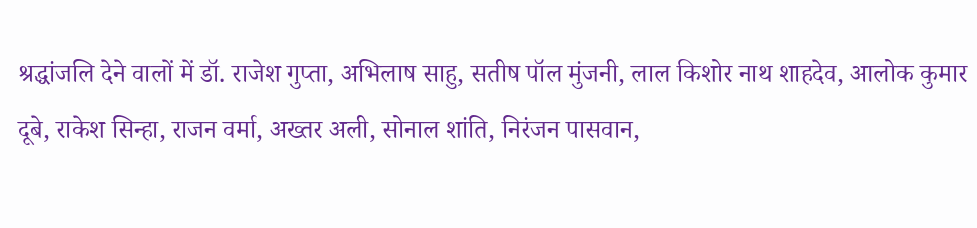श्रद्धांजलि देने वालों में डॉ. राजेश गुप्ता, अभिलाष साहु, सतीष पॉल मुंजनी, लाल किशोर नाथ शाहदेव, आलोक कुमार दूबे, राकेश सिन्हा, राजन वर्मा, अख्तर अली, सोनाल शांति, निरंजन पासवान,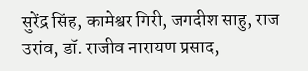सुरेंद्र सिंह, कामेश्वर गिरी, जगदीश साहु, राज उरांव, डॉ. राजीव नारायण प्रसाद,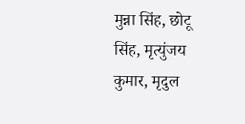मुन्ना सिंह, छोटू सिंह, मृत्युंजय कुमार, मृदुल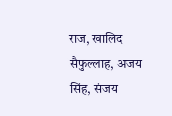राज, खालिद सैफुल्लाह, अजय सिंह, संजय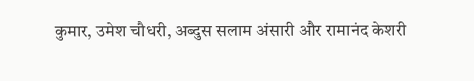कुमार, उमेश चौधरी, अब्दुस सलाम अंसारी और रामानंद केशरी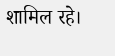शामिल रहे।